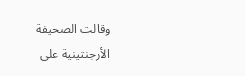وقالت الصحيفة الأرجنتينية على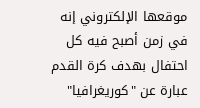موقعها الإلكتروني إنه في زمن أصبح فيه كل احتفال بهدف كرة القدم عبارة عن "كوريغرافيا"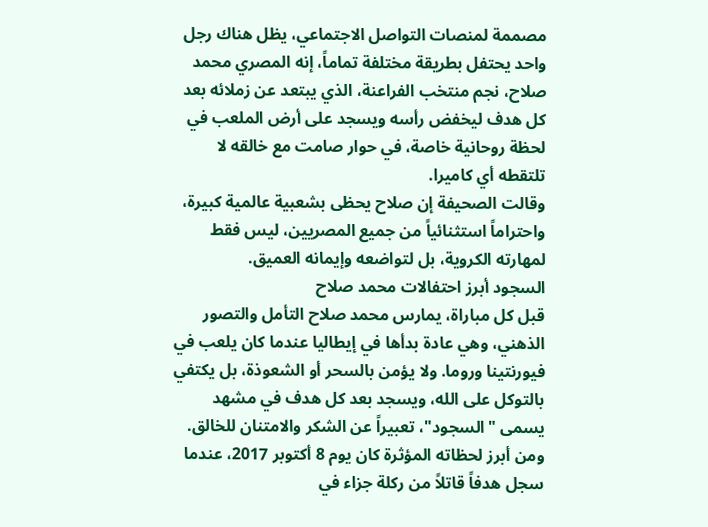مصممة لمنصات التواصل الاجتماعي، يظل هناك رجل واحد يحتفل بطريقة مختلفة تماماً، إنه المصري محمد صلاح، نجم منتخب الفراعنة، الذي يبتعد عن زملائه بعد كل هدف ليخفض رأسه ويسجد على أرض الملعب في لحظة روحانية خاصة، في حوار صامت مع خالقه لا تلتقطه أي كاميرا.
وقالت الصحيفة إن صلاح يحظى بشعبية عالمية كبيرة، واحتراماً استثنائياً من جميع المصريين، ليس فقط لمهارته الكروية، بل لتواضعه وإيمانه العميق.
السجود أبرز احتفالات محمد صلاح
قبل كل مباراة، يمارس محمد صلاح التأمل والتصور الذهني، وهي عادة بدأها في إيطاليا عندما كان يلعب في فيورنتينا وروما. ولا يؤمن بالسحر أو الشعوذة، بل يكتفي بالتوكل على الله، ويسجد بعد كل هدف في مشهد يسمى "السجود"، تعبيراً عن الشكر والامتنان للخالق. ومن أبرز لحظاته المؤثرة كان يوم 8 أكتوبر 2017، عندما سجل هدفاً قاتلاً من ركلة جزاء في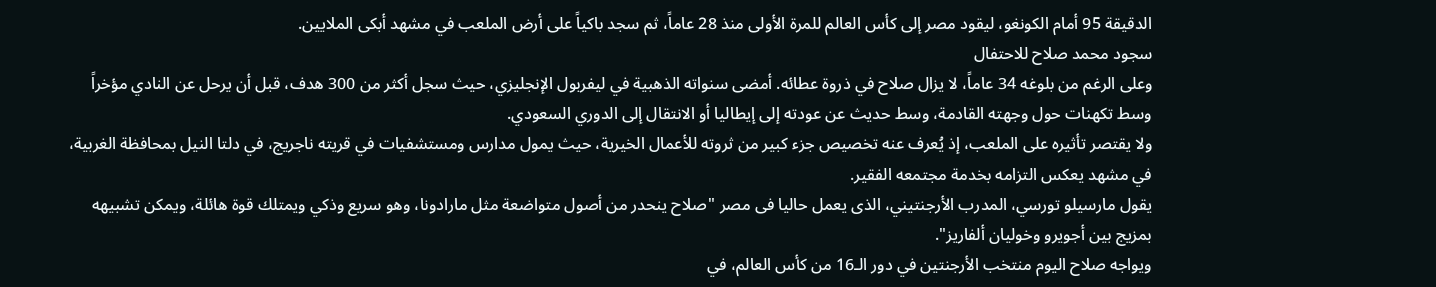الدقيقة 95 أمام الكونغو، ليقود مصر إلى كأس العالم للمرة الأولى منذ 28 عاماً، ثم سجد باكياً على أرض الملعب في مشهد أبكى الملايين.
سجود محمد صلاح للاحتفال
وعلى الرغم من بلوغه 34 عاماً، لا يزال صلاح في ذروة عطائه. أمضى سنواته الذهبية في ليفربول الإنجليزي، حيث سجل أكثر من 300 هدف، قبل أن يرحل عن النادي مؤخراً وسط تكهنات حول وجهته القادمة، وسط حديث عن عودته إلى إيطاليا أو الانتقال إلى الدوري السعودي.
ولا يقتصر تأثيره على الملعب، إذ يُعرف عنه تخصيص جزء كبير من ثروته للأعمال الخيرية، حيث يمول مدارس ومستشفيات في قريته ناجريج، في دلتا النيل بمحافظة الغربية، في مشهد يعكس التزامه بخدمة مجتمعه الفقير.
يقول مارسيلو تورسي، المدرب الأرجنتيني، الذى يعمل حاليا فى مصر "صلاح ينحدر من أصول متواضعة مثل مارادونا، وهو سريع وذكي ويمتلك قوة هائلة، ويمكن تشبيهه بمزيج بين أجويرو وخوليان ألفاريز".
ويواجه صلاح اليوم منتخب الأرجنتين في دور الـ16 من كأس العالم، في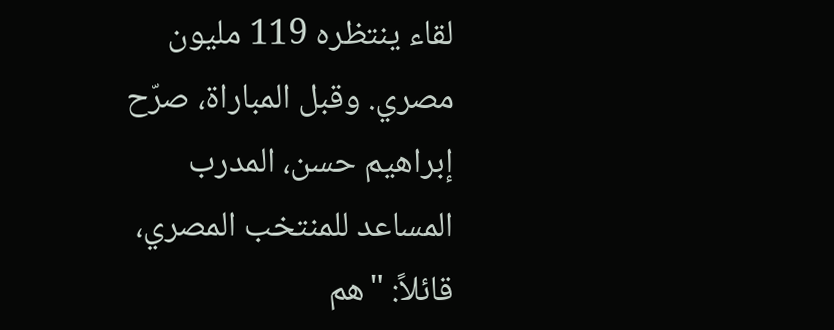لقاء ينتظره 119 مليون مصري. وقبل المباراة، صرّح إبراهيم حسن، المدرب المساعد للمنتخب المصري، قائلاً: "هم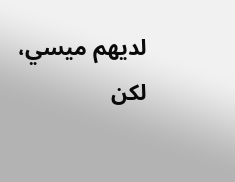لديهم ميسي، لكن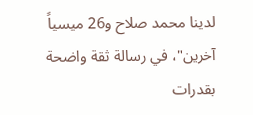لدينا محمد صلاح و26 ميسياً آخرين"، في رسالة ثقة واضحة بقدرات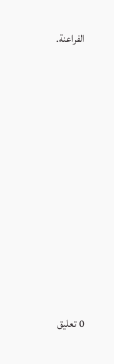الفراعنة.
















0 تعليق